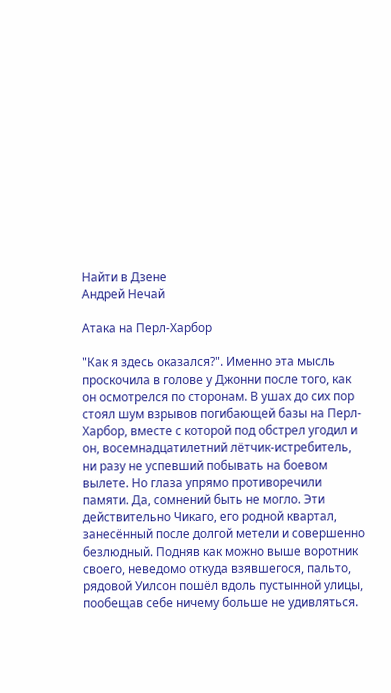Найти в Дзене
Андрей Нечай

Атака на Перл-Харбор

"Как я здесь оказался?". Именно эта мысль проскочила в голове у Джонни после того, как он осмотрелся по сторонам. В ушах до сих пор стоял шум взрывов погибающей базы на Перл-Харбор, вместе с которой под обстрел угодил и он, восемнадцатилетний лётчик-истребитель, ни разу не успевший побывать на боевом вылете. Но глаза упрямо противоречили памяти. Да, сомнений быть не могло. Эти действительно Чикаго, его родной квартал, занесённый после долгой метели и совершенно безлюдный. Подняв как можно выше воротник своего, неведомо откуда взявшегося, пальто, рядовой Уилсон пошёл вдоль пустынной улицы, пообещав себе ничему больше не удивляться.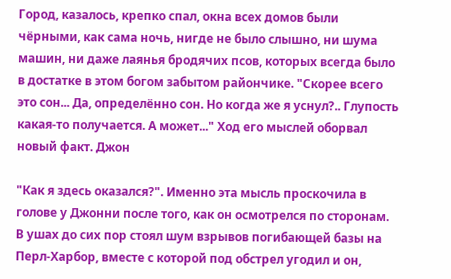Город, казалось, крепко спал, окна всех домов были чёрными, как сама ночь, нигде не было слышно, ни шума машин, ни даже лаянья бродячих псов, которых всегда было в достатке в этом богом забытом райончике. "Скорее всего это сон... Да, определённо сон. Но когда же я уснул?.. Глупость какая-то получается. А может..." Ход его мыслей оборвал новый факт. Джон

"Как я здесь оказался?". Именно эта мысль проскочила в голове у Джонни после того, как он осмотрелся по сторонам. В ушах до сих пор стоял шум взрывов погибающей базы на Перл-Харбор, вместе с которой под обстрел угодил и он,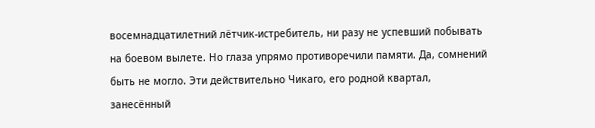восемнадцатилетний лётчик-истребитель, ни разу не успевший побывать на боевом вылете. Но глаза упрямо противоречили памяти. Да, сомнений быть не могло. Эти действительно Чикаго, его родной квартал, занесённый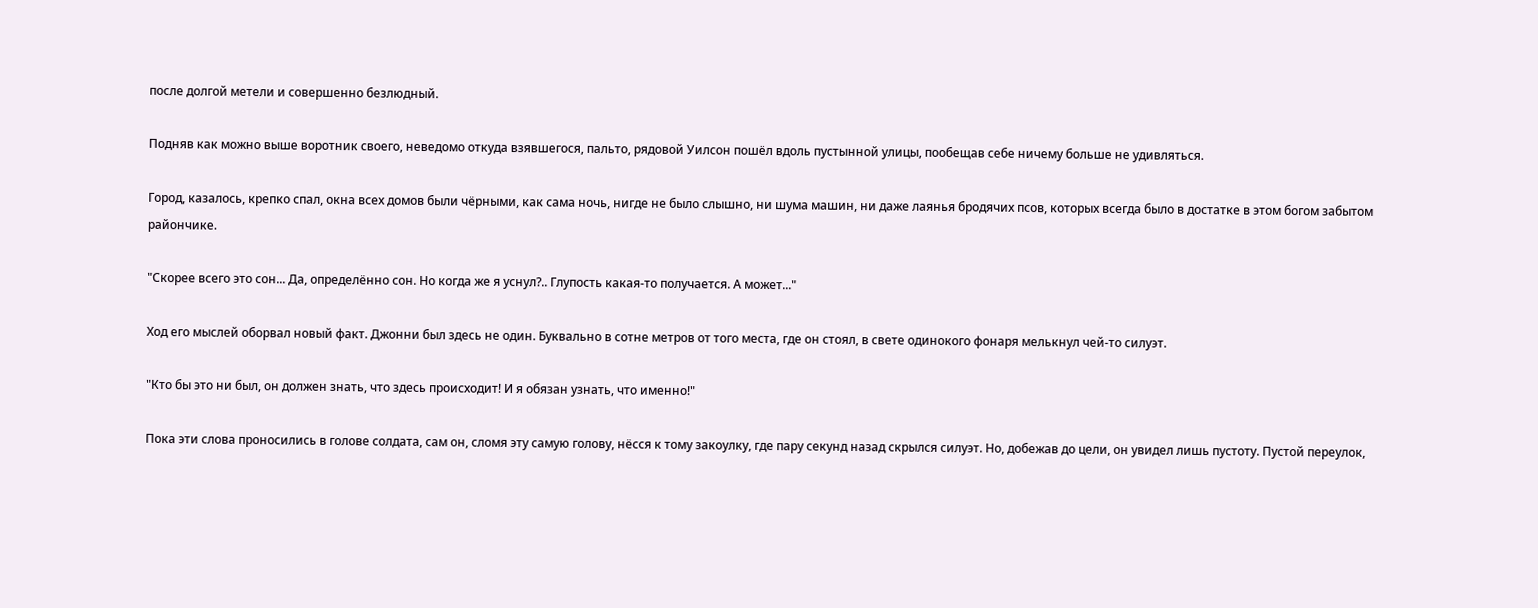после долгой метели и совершенно безлюдный.

Подняв как можно выше воротник своего, неведомо откуда взявшегося, пальто, рядовой Уилсон пошёл вдоль пустынной улицы, пообещав себе ничему больше не удивляться.

Город, казалось, крепко спал, окна всех домов были чёрными, как сама ночь, нигде не было слышно, ни шума машин, ни даже лаянья бродячих псов, которых всегда было в достатке в этом богом забытом райончике.

"Скорее всего это сон... Да, определённо сон. Но когда же я уснул?.. Глупость какая-то получается. А может..."

Ход его мыслей оборвал новый факт. Джонни был здесь не один. Буквально в сотне метров от того места, где он стоял, в свете одинокого фонаря мелькнул чей-то силуэт.

"Кто бы это ни был, он должен знать, что здесь происходит! И я обязан узнать, что именно!"

Пока эти слова проносились в голове солдата, сам он, сломя эту самую голову, нёсся к тому закоулку, где пару секунд назад скрылся силуэт. Но, добежав до цели, он увидел лишь пустоту. Пустой переулок,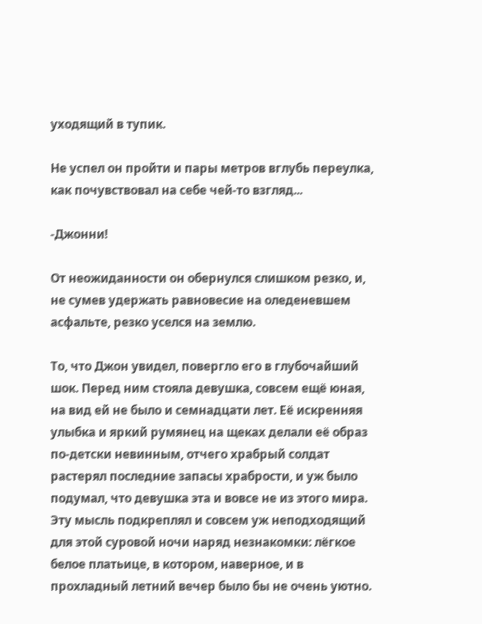уходящий в тупик.

Не успел он пройти и пары метров вглубь переулка, как почувствовал на себе чей-то взгляд...

-Джонни!

От неожиданности он обернулся слишком резко, и, не сумев удержать равновесие на оледеневшем асфальте, резко уселся на землю.

То, что Джон увидел, повергло его в глубочайший шок. Перед ним стояла девушка, совсем ещё юная, на вид ей не было и семнадцати лет. Её искренняя улыбка и яркий румянец на щеках делали её образ по-детски невинным, отчего храбрый солдат растерял последние запасы храбрости, и уж было подумал, что девушка эта и вовсе не из этого мира. Эту мысль подкреплял и совсем уж неподходящий для этой суровой ночи наряд незнакомки: лёгкое белое платьице, в котором, наверное, и в прохладный летний вечер было бы не очень уютно.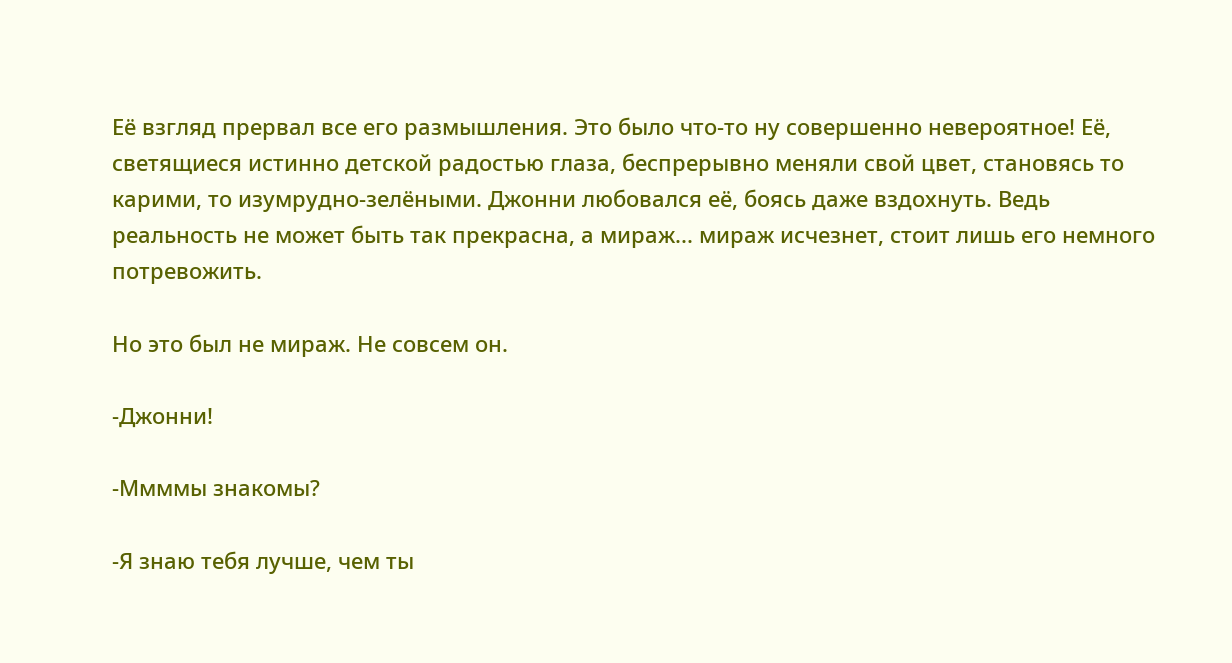Её взгляд прервал все его размышления. Это было что-то ну совершенно невероятное! Её, светящиеся истинно детской радостью глаза, беспрерывно меняли свой цвет, становясь то карими, то изумрудно-зелёными. Джонни любовался её, боясь даже вздохнуть. Ведь реальность не может быть так прекрасна, а мираж... мираж исчезнет, стоит лишь его немного потревожить.

Но это был не мираж. Не совсем он.

-Джонни!

-Ммммы знакомы?

-Я знаю тебя лучше, чем ты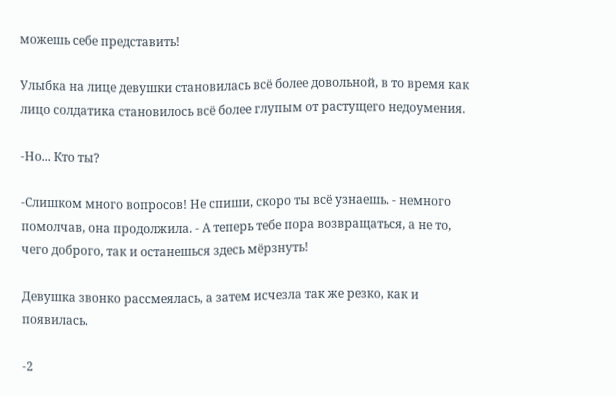можешь себе представить!

Улыбка на лице девушки становилась всё более довольной, в то время как лицо солдатика становилось всё более глупым от растущего недоумения.

-Но... Кто ты?

-Слишком много вопросов! Не спиши, скоро ты всё узнаешь. - немного помолчав, она продолжила. - А теперь тебе пора возвращаться, а не то, чего доброго, так и останешься здесь мёрзнуть!

Девушка звонко рассмеялась, а затем исчезла так же резко, как и появилась.

-2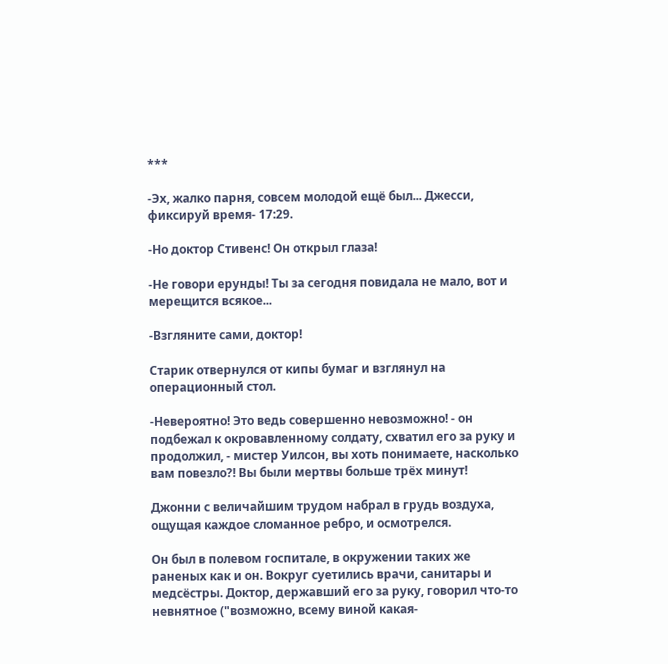***

-Эх, жалко парня, совсем молодой ещё был... Джесси, фиксируй время- 17:29.

-Но доктор Стивенс! Он открыл глаза!

-Не говори ерунды! Ты за сегодня повидала не мало, вот и мерещится всякое...

-Взгляните сами, доктор!

Старик отвернулся от кипы бумаг и взглянул на операционный стол.

-Невероятно! Это ведь совершенно невозможно! - он подбежал к окровавленному солдату, схватил его за руку и продолжил, - мистер Уилсон, вы хоть понимаете, насколько вам повезло?! Вы были мертвы больше трёх минут!

Джонни с величайшим трудом набрал в грудь воздуха, ощущая каждое сломанное ребро, и осмотрелся.

Он был в полевом госпитале, в окружении таких же раненых как и он. Вокруг суетились врачи, санитары и медсёстры. Доктор, державший его за руку, говорил что-то невнятное ("возможно, всему виной какая-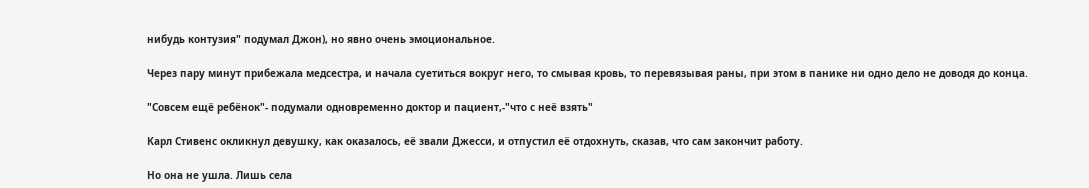нибудь контузия" подумал Джон), но явно очень эмоциональное.

Через пару минут прибежала медсестра, и начала суетиться вокруг него, то смывая кровь, то перевязывая раны, при этом в панике ни одно дело не доводя до конца.

"Совсем ещё ребёнок"- подумали одновременно доктор и пациент,-"что с неё взять"

Карл Стивенс окликнул девушку, как оказалось, её звали Джесси, и отпустил её отдохнуть, сказав, что сам закончит работу.

Но она не ушла. Лишь села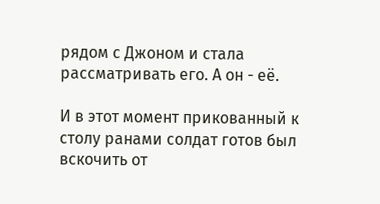рядом с Джоном и стала рассматривать его. А он - её.

И в этот момент прикованный к столу ранами солдат готов был вскочить от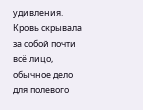удивления. Кровь скрывала за собой почти всё лицо, обычное дело для полевого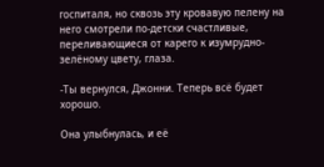госпиталя, но сквозь эту кровавую пелену на него смотрели по-детски счастливые, переливающиеся от карего к изумрудно-зелёному цвету, глаза.

-Ты вернулся, Джонни. Теперь всё будет хорошо.

Она улыбнулась, и её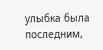улыбка была последним,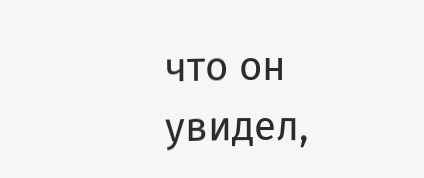что он увидел,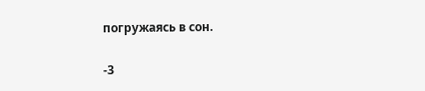погружаясь в сон.

-3